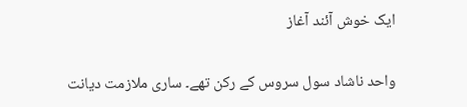ایک خوش آئند آغاز

واحد ناشاد سول سروس کے رکن تھے۔ ساری ملازمت دیانت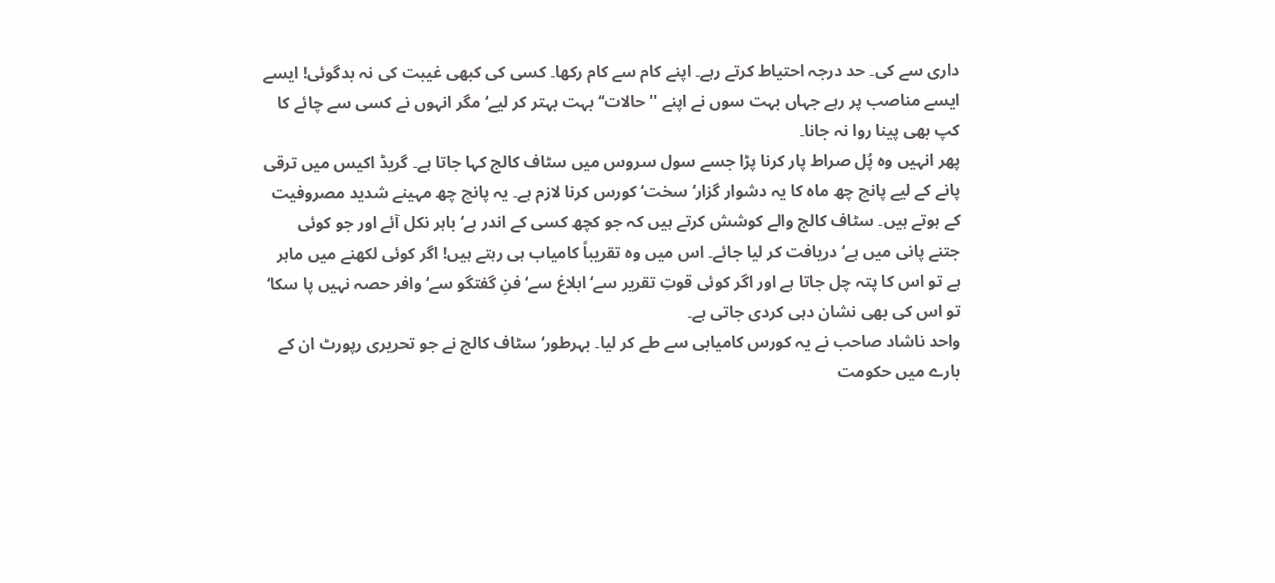داری سے کی۔ حد درجہ احتیاط کرتے رہے۔ اپنے کام سے کام رکھا۔ کسی کی کبھی غیبت کی نہ بدگوئی! ایسے ایسے مناصب پر رہے جہاں بہت سوں نے اپنے ''حالات‘‘ بہت بہتر کر لیے‘ مگر انہوں نے کسی سے چائے کا کپ بھی پینا روا نہ جانا۔
پھر انہیں وہ پُل صراط پار کرنا پڑا جسے سول سروس میں سٹاف کالج کہا جاتا ہے۔ گریڈ اکیس میں ترقی پانے کے لیے پانچ چھ ماہ کا یہ دشوار گزار‘ سخت‘ کورس کرنا لازم ہے۔ یہ پانچ چھ مہینے شدید مصروفیت کے ہوتے ہیں۔ سٹاف کالج والے کوشش کرتے ہیں کہ جو کچھ کسی کے اندر ہے‘ باہر نکل آئے اور جو کوئی جتنے پانی میں ہے‘ دریافت کر لیا جائے۔ اس میں وہ تقریباً کامیاب ہی رہتے ہیں! اگر کوئی لکھنے میں ماہر ہے تو اس کا پتہ چل جاتا ہے اور اگر کوئی قوتِ تقریر سے‘ ابلاغ سے‘ فنِ گفتگو سے‘ وافر حصہ نہیں پا سکا‘ تو اس کی بھی نشان دہی کردی جاتی ہے۔
واحد ناشاد صاحب نے یہ کورس کامیابی سے طے کر لیا۔ بہرطور‘ سٹاف کالج نے جو تحریری رپورٹ ان کے بارے میں حکومت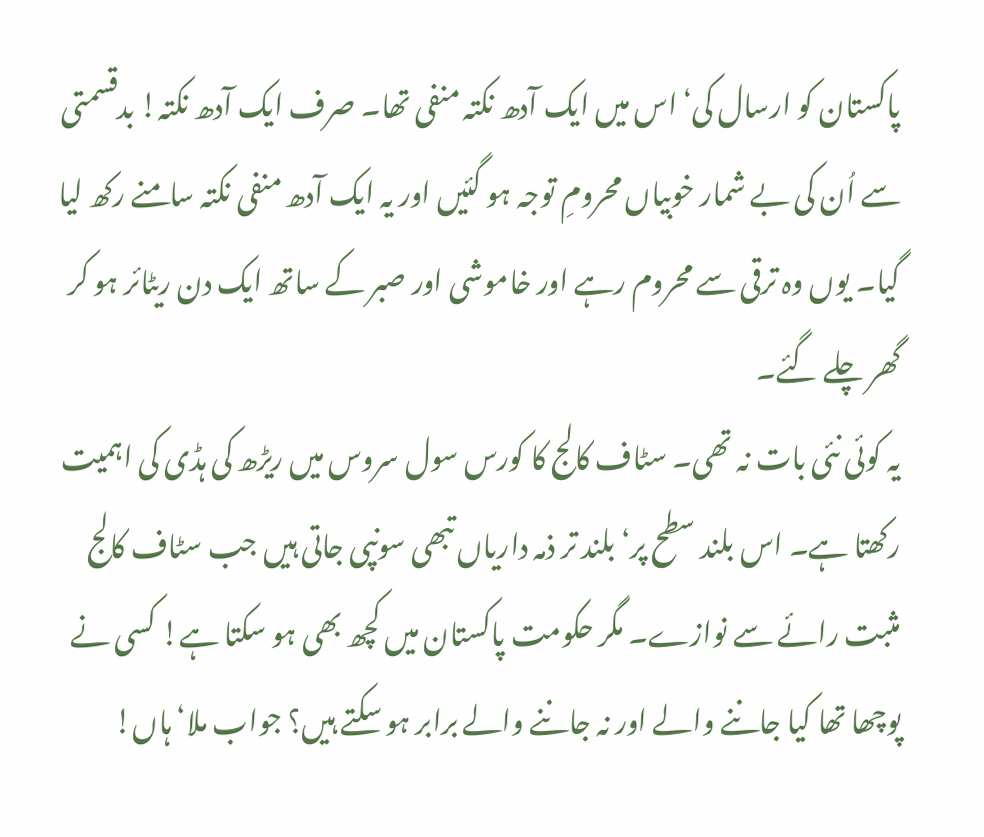پاکستان کو ارسال کی‘ اس میں ایک آدھ نکتہ منفی تھا۔ صرف ایک آدھ نکتہ! بدقسمتی سے اُن کی بے شمار خوبیاں محرومِ توجہ ہو گئیں اور یہ ایک آدھ منفی نکتہ سامنے رکھ لیا گیا۔ یوں وہ ترقی سے محروم رہے اور خاموشی اور صبر کے ساتھ ایک دن ریٹائر ہو کر گھر چلے گئے۔
یہ کوئی نئی بات نہ تھی۔ سٹاف کالج کا کورس سول سروس میں ریڑھ کی ہڈی کی اہمیت رکھتا ہے۔ اس بلند سطح پر‘ بلند تر ذمہ داریاں تبھی سونپی جاتی ہیں جب سٹاف کالج مثبت رائے سے نوازے۔ مگر حکومت پاکستان میں کچھ بھی ہو سکتا ہے! کسی نے پوچھا تھا کیا جاننے والے اور نہ جاننے والے برابر ہو سکتے ہیں؟ جواب ملا‘ ہاں!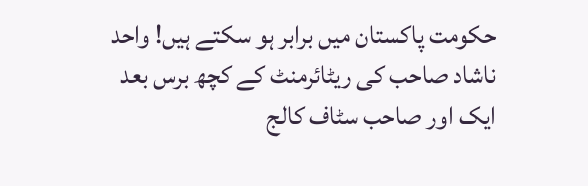حکومت پاکستان میں برابر ہو سکتے ہیں! واحد ناشاد صاحب کی ریٹائرمنٹ کے کچھ برس بعد ایک اور صاحب سٹاف کالج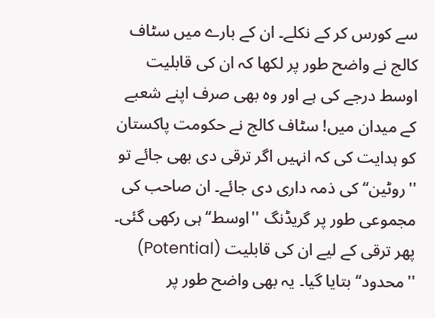سے کورس کر کے نکلے۔ ان کے بارے میں سٹاف کالج نے واضح طور پر لکھا کہ ان کی قابلیت اوسط درجے کی ہے اور وہ بھی صرف اپنے شعبے کے میدان میں! سٹاف کالج نے حکومت پاکستان کو ہدایت کی کہ انہیں اگر ترقی دی بھی جائے تو ''روٹین‘‘ کی ذمہ داری دی جائے۔ ان صاحب کی مجموعی طور پر گریڈنگ ''اوسط‘‘ ہی رکھی گئی۔ پھر ترقی کے لیے ان کی قابلیت (Potential) ''محدود‘‘ بتایا گیا۔ یہ بھی واضح طور پر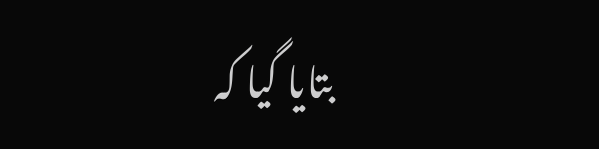بتایا گیا کہ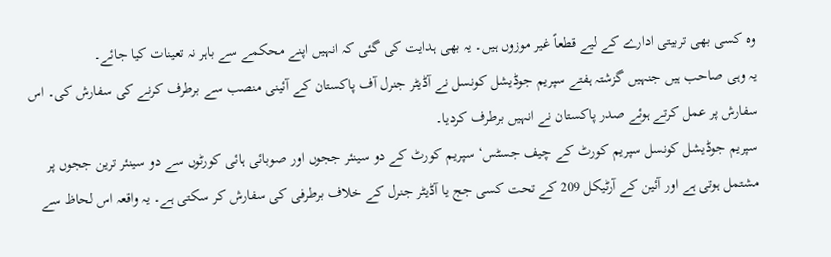وہ کسی بھی تربیتی ادارے کے لیے قطعاً غیر موزوں ہیں۔ یہ بھی ہدایت کی گئی کہ انہیں اپنے محکمے سے باہر نہ تعینات کیا جائے۔
یہ وہی صاحب ہیں جنہیں گزشتہ ہفتے سپریم جوڈیشل کونسل نے آڈیٹر جنرل آف پاکستان کے آئینی منصب سے برطرف کرنے کی سفارش کی۔ اس سفارش پر عمل کرتے ہوئے صدر پاکستان نے انہیں برطرف کردیا۔
سپریم جوڈیشل کونسل سپریم کورٹ کے چیف جسٹس‘ سپریم کورٹ کے دو سینئر ججوں اور صوبائی ہائی کورٹوں سے دو سینئر ترین ججوں پر مشتمل ہوتی ہے اور آئین کے آرٹیکل 209 کے تحت کسی جج یا آڈیٹر جنرل کے خلاف برطرفی کی سفارش کر سکتی ہے۔ یہ واقعہ اس لحاظ سے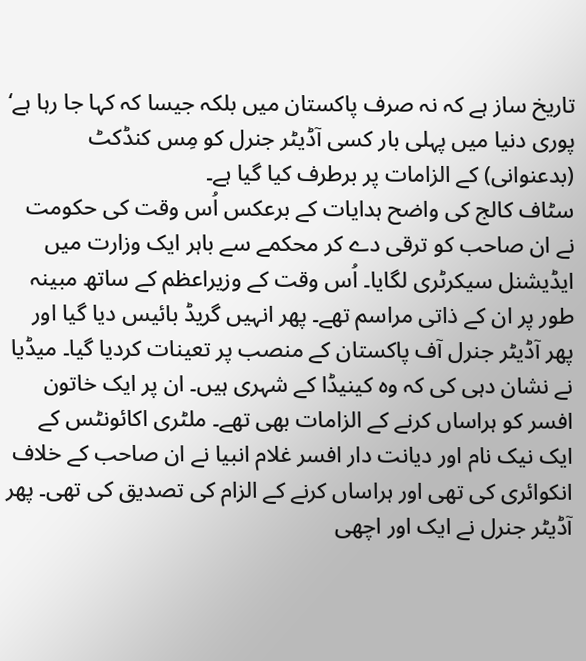تاریخ ساز ہے کہ نہ صرف پاکستان میں بلکہ جیسا کہ کہا جا رہا ہے‘ پوری دنیا میں پہلی بار کسی آڈیٹر جنرل کو مِس کنڈکٹ (بدعنوانی) کے الزامات پر برطرف کیا گیا ہے۔
سٹاف کالج کی واضح ہدایات کے برعکس اُس وقت کی حکومت نے ان صاحب کو ترقی دے کر محکمے سے باہر ایک وزارت میں ایڈیشنل سیکرٹری لگایا۔ اُس وقت کے وزیراعظم کے ساتھ مبینہ طور پر ان کے ذاتی مراسم تھے۔ پھر انہیں گریڈ بائیس دیا گیا اور پھر آڈیٹر جنرل آف پاکستان کے منصب پر تعینات کردیا گیا۔ میڈیا نے نشان دہی کی کہ وہ کینیڈا کے شہری ہیں۔ ان پر ایک خاتون افسر کو ہراساں کرنے کے الزامات بھی تھے۔ ملٹری اکائونٹس کے ایک نیک نام اور دیانت دار افسر غلام انبیا نے ان صاحب کے خلاف انکوائری کی تھی اور ہراساں کرنے کے الزام کی تصدیق کی تھی۔ پھر آڈیٹر جنرل نے ایک اور اچھی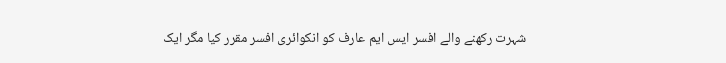شہرت رکھنے والے افسر ایس ایم عارف کو انکوائری افسر مقرر کیا مگر ایک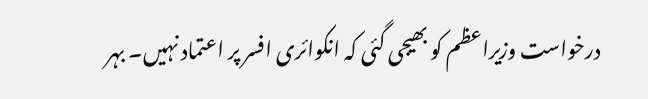درخواست وزیراعظم کو بھیجی گئی کہ انکوائری افسر پر اعتماد نہیں۔ بہر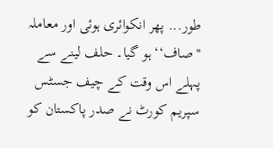طور... پھر انکوائری ہوئی اور معاملہ ''صاف‘‘ ہو گیا۔ حلف لینے سے پہلے اس وقت کے چیف جسٹس سپریم کورٹ نے صدر پاکستان کو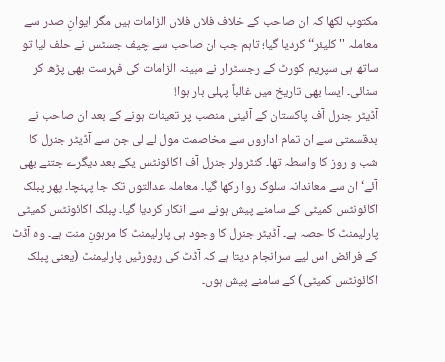مکتوب لکھا کہ ان صاحب کے خلاف فلاں فلاں الزامات ہیں مگر ایوانِ صدر سے معاملہ ''کلیئر‘‘ کردیا گیا؛ تاہم جب ان صاحب سے چیف جسٹس نے حلف لیا تو ساتھ ہی سپریم کورٹ کے رجسٹرار نے مبینہ الزامات کی فہرست بھی پڑھ کر سنائی۔ ایسا بھی تاریخ میں غالباً پہلی بار ہوا!
آڈیٹر جنرل آف پاکستان کے آئینی منصب پر تعینات ہونے کے بعد ان صاحب نے بدقسمتی سے ان تمام اداروں سے مخاصمت مول لے لی جن سے آڈیٹر جنرل کا شب و روز کا واسطہ تھا۔ کنٹرولر جنرل آف اکائونٹس یکے بعد دیگرے جتنے بھی آئے‘ ان سے معاندانہ سلوک روا رکھا گیا۔ معاملہ عدالتوں تک جا پہنچا۔ پھر پبلک اکائونٹس کمیٹی کے سامنے پیش ہونے سے انکار کردیا گیا۔ پبلک اکائونٹس کمیٹی پارلیمنٹ کا حصہ ہے۔ آڈیٹر جنرل کا وجود ہی پارلیمنٹ کا مرہونِ منت ہے۔ وہ آڈٹ کے فرائض اس لیے سرانجام دیتا ہے کہ آڈٹ کی رپورٹیں پارلیمنٹ (یعنی پبلک اکائونٹس کمیٹی) کے سامنے پیش ہوں۔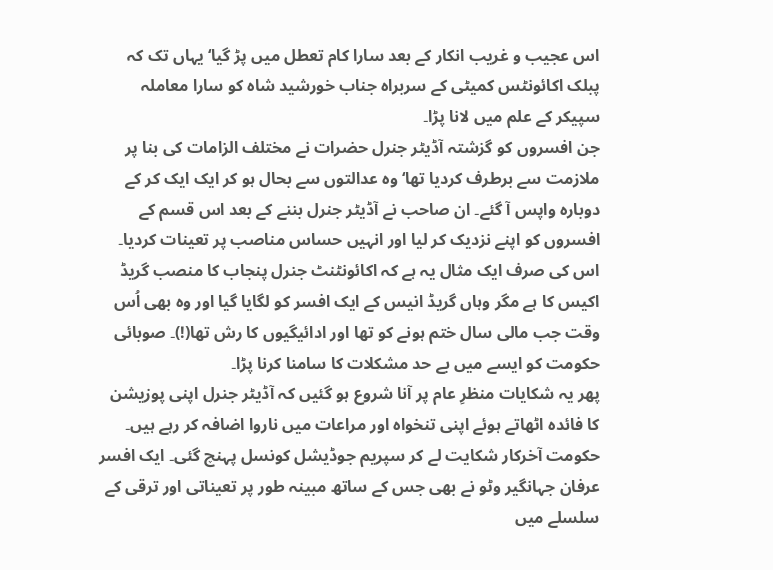اس عجیب و غریب انکار کے بعد سارا کام تعطل میں پڑ گیا‘ یہاں تک کہ پبلک اکائونٹس کمیٹی کے سربراہ جناب خورشید شاہ کو سارا معاملہ سپیکر کے علم میں لانا پڑا۔
جن افسروں کو گزشتہ آڈیٹر جنرل حضرات نے مختلف الزامات کی بنا پر ملازمت سے برطرف کردیا تھا‘ وہ عدالتوں سے بحال ہو کر ایک ایک کر کے دوبارہ واپس آ گئے۔ ان صاحب نے آڈیٹر جنرل بننے کے بعد اس قسم کے افسروں کو اپنے نزدیک کر لیا اور انہیں حساس مناصب پر تعینات کردیا۔ اس کی صرف ایک مثال یہ ہے کہ اکائونٹنٹ جنرل پنجاب کا منصب گریڈ اکیس کا ہے مگر وہاں گریڈ انیس کے ایک افسر کو لگایا گیا اور وہ بھی اُس وقت جب مالی سال ختم ہونے کو تھا اور ادائیگیوں کا رش تھا(!)۔ صوبائی حکومت کو ایسے میں بے حد مشکلات کا سامنا کرنا پڑا۔
پھر یہ شکایات منظرِ عام پر آنا شروع ہو گئیں کہ آڈیٹر جنرل اپنی پوزیشن کا فائدہ اٹھاتے ہوئے اپنی تنخواہ اور مراعات میں ناروا اضافہ کر رہے ہیں۔ حکومت آخرکار شکایت لے کر سپریم جوڈیشل کونسل پہنچ گئی۔ ایک افسر عرفان جہانگیر وٹو نے بھی جس کے ساتھ مبینہ طور پر تعیناتی اور ترقی کے سلسلے میں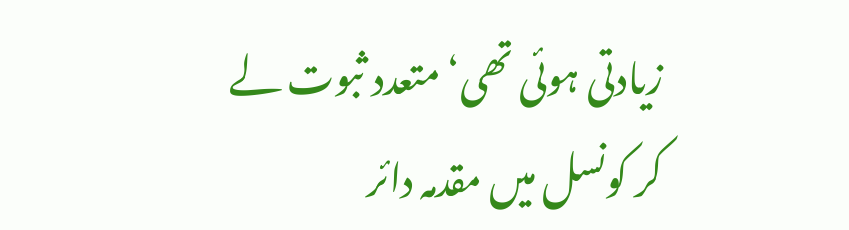زیادتی ہوئی تھی‘ متعدد ثبوت لے کر کونسل میں مقدمہ دائر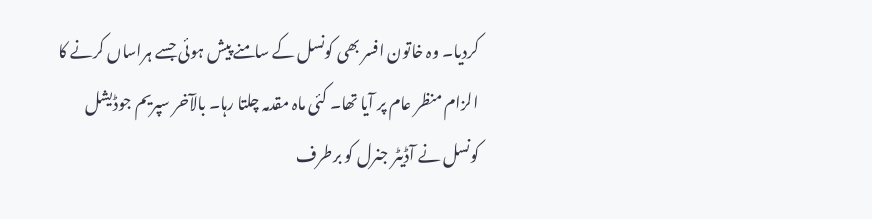کردیا۔ وہ خاتون افسر بھی کونسل کے سامنے پیش ہوئی جسے ہراساں کرنے کا الزام منظر عام پر آیا تھا۔ کئی ماہ مقدمہ چلتا رہا۔ بالآخر سپریم جوڈیشل کونسل نے آڈیٹر جنرل کو برطرف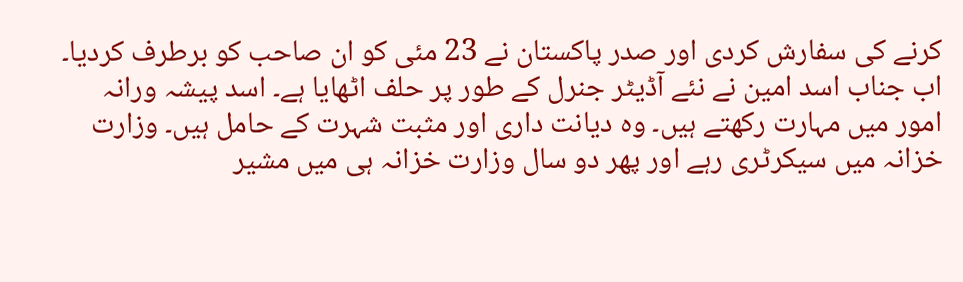کرنے کی سفارش کردی اور صدر پاکستان نے 23 مئی کو ان صاحب کو برطرف کردیا۔
اب جناب اسد امین نے نئے آڈیٹر جنرل کے طور پر حلف اٹھایا ہے۔ اسد پیشہ ورانہ امور میں مہارت رکھتے ہیں۔ وہ دیانت داری اور مثبت شہرت کے حامل ہیں۔ وزارت خزانہ میں سیکرٹری رہے اور پھر دو سال وزارت خزانہ ہی میں مشیر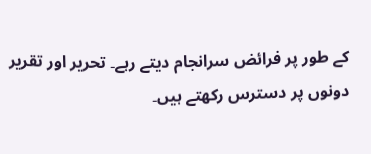کے طور پر فرائض سرانجام دیتے رہے۔ تحریر اور تقریر دونوں پر دسترس رکھتے ہیں۔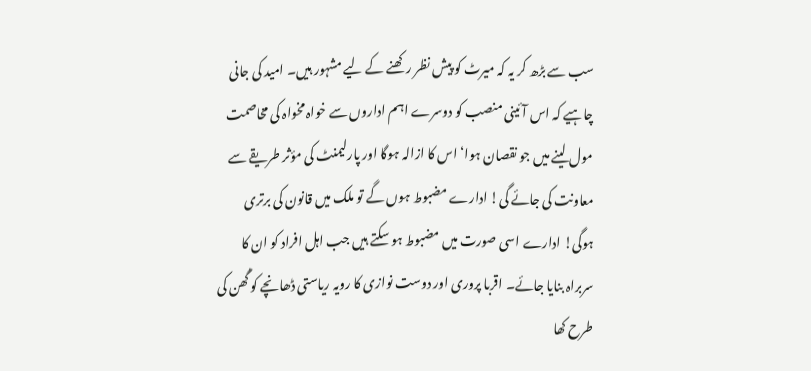سب سے بڑھ کر یہ کہ میرٹ کو پیش نظر رکھنے کے لیے مشہور ہیں۔ امید کی جانی چاہیے کہ اس آئینی منصب کو دوسرے اہم اداروں سے خواہ مخواہ کی مخاصمت مول لینے میں جو نقصان ہوا‘ اس کا ازالہ ہوگا اور پارلیمنٹ کی مؤثر طریقے سے معاونت کی جائے گی! ادارے مضبوط ہوں گے تو ملک میں قانون کی برتری ہوگی! ادارے اسی صورت میں مضبوط ہو سکتے ہیں جب اہل افراد کو ان کا سربراہ بنایا جائے۔ اقربا پروری اور دوست نوازی کا رویہ ریاستی ڈھانچے کو گُھن کی طرح کھا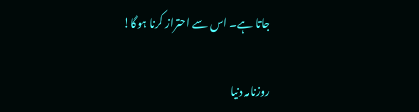جاتا ہے۔ اس سے احتراز کرنا ہوگا!

روزنامہ دنیا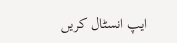ایپ انسٹال کریں